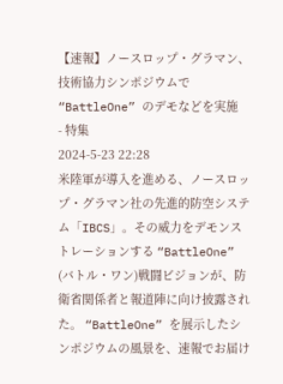【速報】ノースロップ・グラマン、技術協力シンポジウムで “BattleOne” のデモなどを実施
- 特集
2024-5-23 22:28
米陸軍が導入を進める、ノースロップ・グラマン社の先進的防空システム「IBCS」。その威力をデモンストレーションする “BattleOne” (バトル・ワン)戦闘ビジョンが、防衛省関係者と報道陣に向け披露された。 “BattleOne” を展示したシンポジウムの風景を、速報でお届け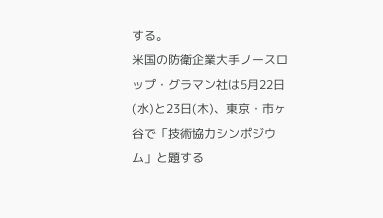する。
米国の防衛企業大手ノースロップ・グラマン社は5月22日(水)と23日(木)、東京・市ヶ谷で「技術協力シンポジウム」と題する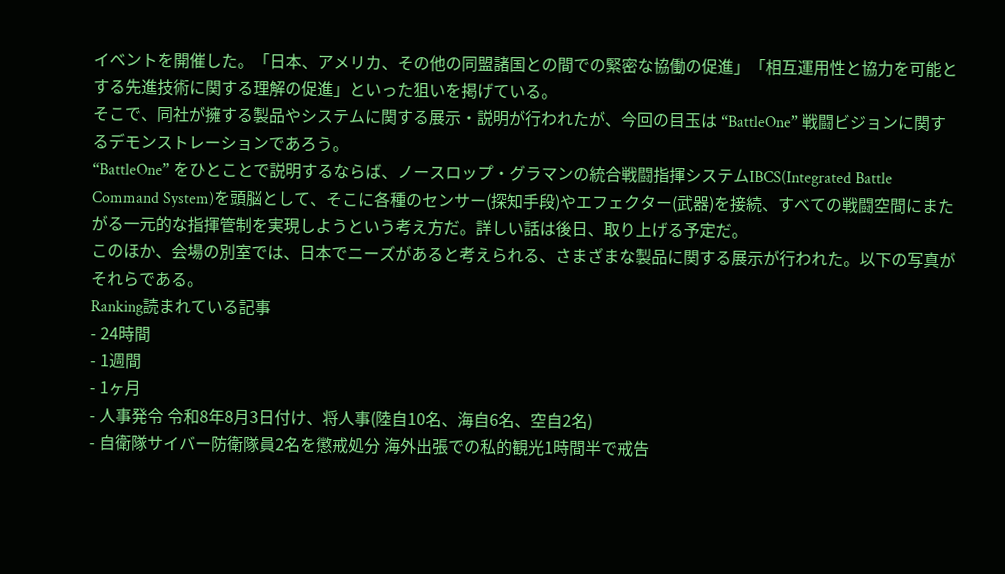イベントを開催した。「日本、アメリカ、その他の同盟諸国との間での緊密な協働の促進」「相互運用性と協力を可能とする先進技術に関する理解の促進」といった狙いを掲げている。
そこで、同社が擁する製品やシステムに関する展示・説明が行われたが、今回の目玉は “BattleOne” 戦闘ビジョンに関するデモンストレーションであろう。
“BattleOne” をひとことで説明するならば、ノースロップ・グラマンの統合戦闘指揮システムIBCS(Integrated Battle Command System)を頭脳として、そこに各種のセンサー(探知手段)やエフェクター(武器)を接続、すべての戦闘空間にまたがる一元的な指揮管制を実現しようという考え方だ。詳しい話は後日、取り上げる予定だ。
このほか、会場の別室では、日本でニーズがあると考えられる、さまざまな製品に関する展示が行われた。以下の写真がそれらである。
Ranking読まれている記事
- 24時間
- 1週間
- 1ヶ月
- 人事発令 令和8年8月3日付け、将人事(陸自10名、海自6名、空自2名)
- 自衛隊サイバー防衛隊員2名を懲戒処分 海外出張での私的観光1時間半で戒告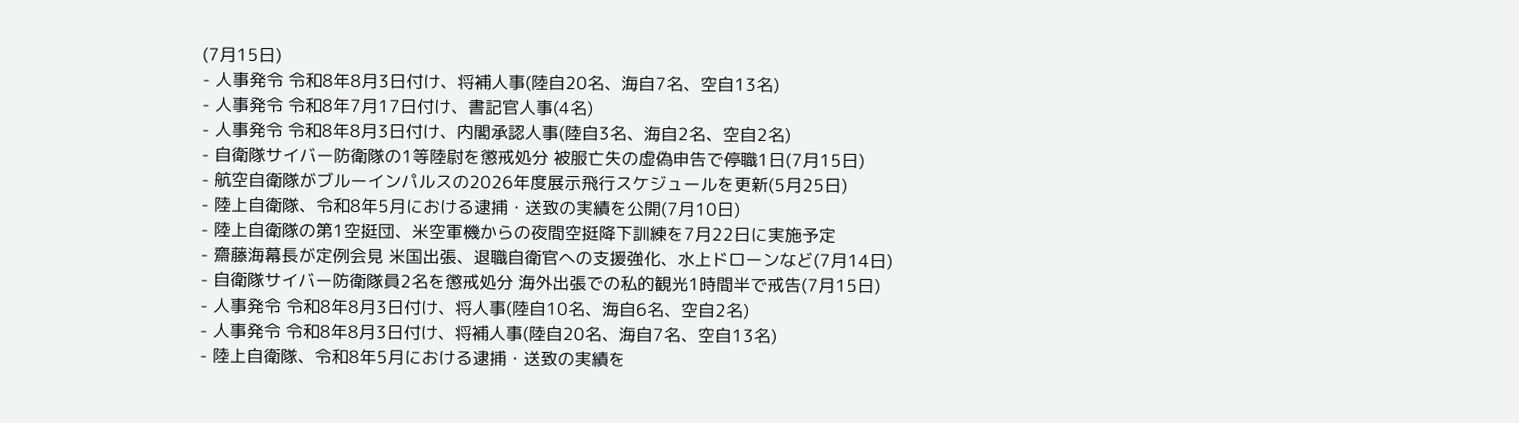(7月15日)
- 人事発令 令和8年8月3日付け、将補人事(陸自20名、海自7名、空自13名)
- 人事発令 令和8年7月17日付け、書記官人事(4名)
- 人事発令 令和8年8月3日付け、内閣承認人事(陸自3名、海自2名、空自2名)
- 自衛隊サイバー防衛隊の1等陸尉を懲戒処分 被服亡失の虚偽申告で停職1日(7月15日)
- 航空自衛隊がブルーインパルスの2026年度展示飛行スケジュールを更新(5月25日)
- 陸上自衛隊、令和8年5月における逮捕・送致の実績を公開(7月10日)
- 陸上自衛隊の第1空挺団、米空軍機からの夜間空挺降下訓練を7月22日に実施予定
- 齋藤海幕長が定例会見 米国出張、退職自衛官への支援強化、水上ドローンなど(7月14日)
- 自衛隊サイバー防衛隊員2名を懲戒処分 海外出張での私的観光1時間半で戒告(7月15日)
- 人事発令 令和8年8月3日付け、将人事(陸自10名、海自6名、空自2名)
- 人事発令 令和8年8月3日付け、将補人事(陸自20名、海自7名、空自13名)
- 陸上自衛隊、令和8年5月における逮捕・送致の実績を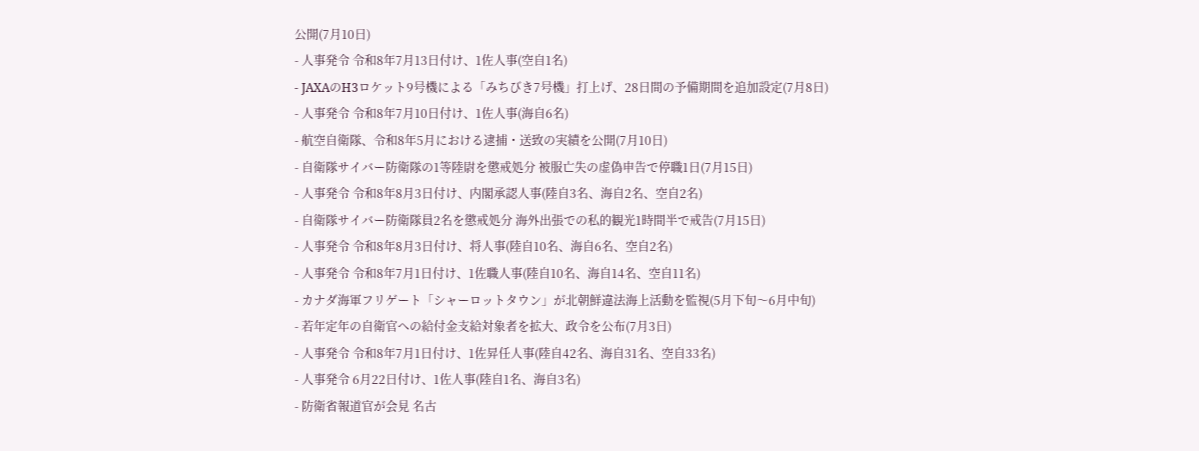公開(7月10日)
- 人事発令 令和8年7月13日付け、1佐人事(空自1名)
- JAXAのH3ロケット9号機による「みちびき7号機」打上げ、28日間の予備期間を追加設定(7月8日)
- 人事発令 令和8年7月10日付け、1佐人事(海自6名)
- 航空自衛隊、令和8年5月における逮捕・送致の実績を公開(7月10日)
- 自衛隊サイバー防衛隊の1等陸尉を懲戒処分 被服亡失の虚偽申告で停職1日(7月15日)
- 人事発令 令和8年8月3日付け、内閣承認人事(陸自3名、海自2名、空自2名)
- 自衛隊サイバー防衛隊員2名を懲戒処分 海外出張での私的観光1時間半で戒告(7月15日)
- 人事発令 令和8年8月3日付け、将人事(陸自10名、海自6名、空自2名)
- 人事発令 令和8年7月1日付け、1佐職人事(陸自10名、海自14名、空自11名)
- カナダ海軍フリゲート「シャーロットタウン」が北朝鮮違法海上活動を監視(5月下旬〜6月中旬)
- 若年定年の自衛官への給付金支給対象者を拡大、政令を公布(7月3日)
- 人事発令 令和8年7月1日付け、1佐昇任人事(陸自42名、海自31名、空自33名)
- 人事発令 6月22日付け、1佐人事(陸自1名、海自3名)
- 防衛省報道官が会見 名古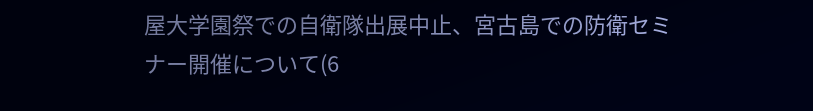屋大学園祭での自衛隊出展中止、宮古島での防衛セミナー開催について(6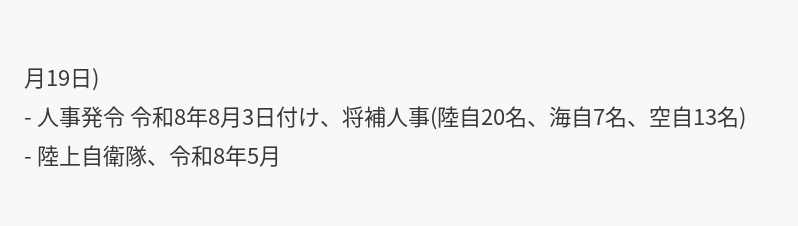月19日)
- 人事発令 令和8年8月3日付け、将補人事(陸自20名、海自7名、空自13名)
- 陸上自衛隊、令和8年5月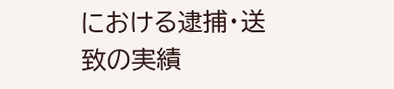における逮捕・送致の実績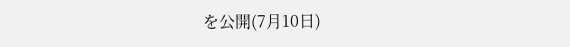を公開(7月10日)